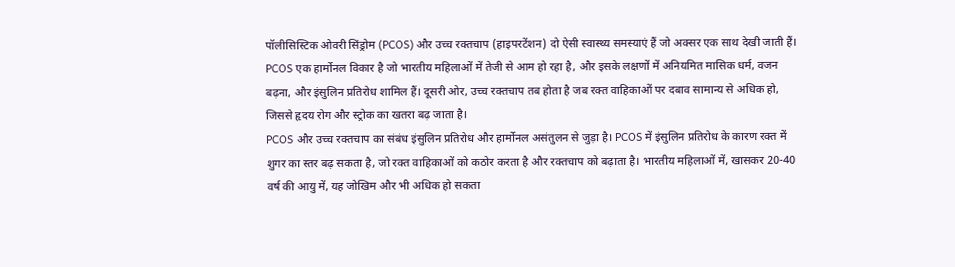पॉलीसिस्टिक ओवरी सिंड्रोम (PCOS) और उच्च रक्तचाप (हाइपरटेंशन) दो ऐसी स्वास्थ्य समस्याएं हैं जो अक्सर एक साथ देखी जाती हैं। PCOS एक हार्मोनल विकार है जो भारतीय महिलाओं में तेजी से आम हो रहा है, और इसके लक्षणों में अनियमित मासिक धर्म, वजन बढ़ना, और इंसुलिन प्रतिरोध शामिल हैं। दूसरी ओर, उच्च रक्तचाप तब होता है जब रक्त वाहिकाओं पर दबाव सामान्य से अधिक हो, जिससे हृदय रोग और स्ट्रोक का खतरा बढ़ जाता है।
PCOS और उच्च रक्तचाप का संबंध इंसुलिन प्रतिरोध और हार्मोनल असंतुलन से जुड़ा है। PCOS में इंसुलिन प्रतिरोध के कारण रक्त में शुगर का स्तर बढ़ सकता है, जो रक्त वाहिकाओं को कठोर करता है और रक्तचाप को बढ़ाता है। भारतीय महिलाओं में, खासकर 20-40 वर्ष की आयु में, यह जोखिम और भी अधिक हो सकता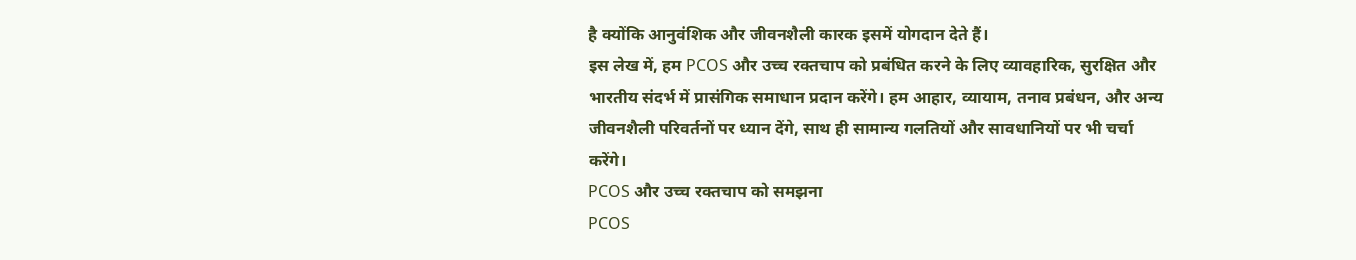है क्योंकि आनुवंशिक और जीवनशैली कारक इसमें योगदान देते हैं।
इस लेख में, हम PCOS और उच्च रक्तचाप को प्रबंधित करने के लिए व्यावहारिक, सुरक्षित और भारतीय संदर्भ में प्रासंगिक समाधान प्रदान करेंगे। हम आहार, व्यायाम, तनाव प्रबंधन, और अन्य जीवनशैली परिवर्तनों पर ध्यान देंगे, साथ ही सामान्य गलतियों और सावधानियों पर भी चर्चा करेंगे।
PCOS और उच्च रक्तचाप को समझना
PCOS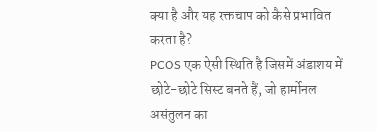क्या है और यह रक्तचाप को कैसे प्रभावित करता है?
PCOS एक ऐसी स्थिति है जिसमें अंडाशय में छोटे-छोटे सिस्ट बनते हैं, जो हार्मोनल असंतुलन का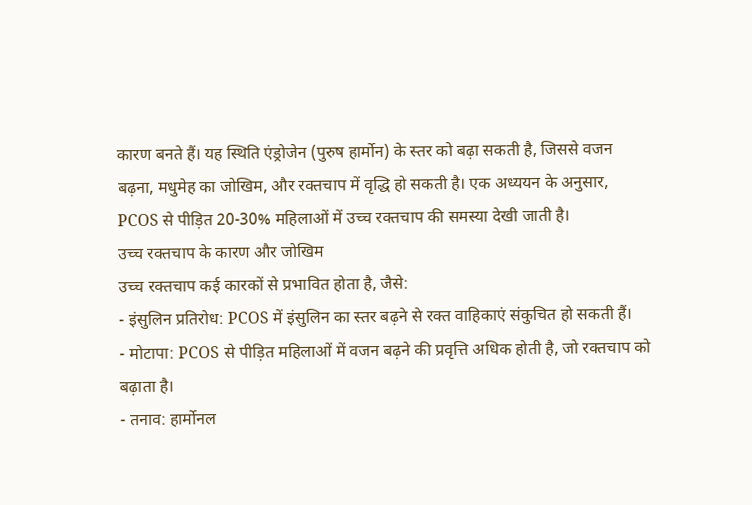कारण बनते हैं। यह स्थिति एंड्रोजेन (पुरुष हार्मोन) के स्तर को बढ़ा सकती है, जिससे वजन बढ़ना, मधुमेह का जोखिम, और रक्तचाप में वृद्धि हो सकती है। एक अध्ययन के अनुसार, PCOS से पीड़ित 20-30% महिलाओं में उच्च रक्तचाप की समस्या देखी जाती है।
उच्च रक्तचाप के कारण और जोखिम
उच्च रक्तचाप कई कारकों से प्रभावित होता है, जैसे:
- इंसुलिन प्रतिरोध: PCOS में इंसुलिन का स्तर बढ़ने से रक्त वाहिकाएं संकुचित हो सकती हैं।
- मोटापा: PCOS से पीड़ित महिलाओं में वजन बढ़ने की प्रवृत्ति अधिक होती है, जो रक्तचाप को बढ़ाता है।
- तनाव: हार्मोनल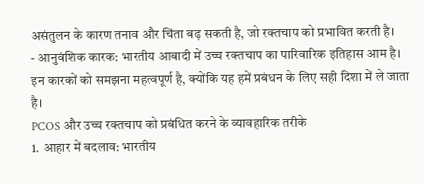असंतुलन के कारण तनाव और चिंता बढ़ सकती है, जो रक्तचाप को प्रभावित करती है।
- आनुवंशिक कारक: भारतीय आबादी में उच्च रक्तचाप का पारिवारिक इतिहास आम है।
इन कारकों को समझना महत्वपूर्ण है, क्योंकि यह हमें प्रबंधन के लिए सही दिशा में ले जाता है।
PCOS और उच्च रक्तचाप को प्रबंधित करने के व्यावहारिक तरीके
1. आहार में बदलाव: भारतीय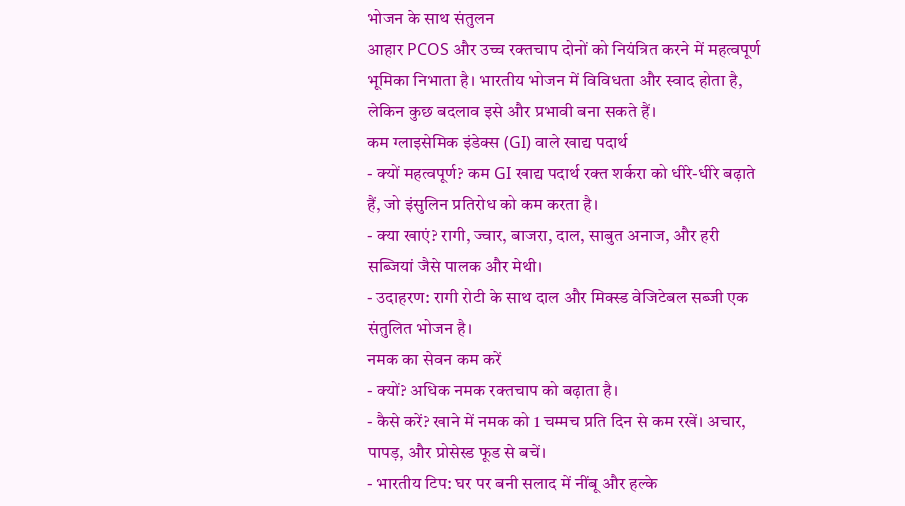भोजन के साथ संतुलन
आहार PCOS और उच्च रक्तचाप दोनों को नियंत्रित करने में महत्वपूर्ण भूमिका निभाता है। भारतीय भोजन में विविधता और स्वाद होता है, लेकिन कुछ बदलाव इसे और प्रभावी बना सकते हैं।
कम ग्लाइसेमिक इंडेक्स (GI) वाले खाद्य पदार्थ
- क्यों महत्वपूर्ण? कम GI खाद्य पदार्थ रक्त शर्करा को धीरे-धीरे बढ़ाते हैं, जो इंसुलिन प्रतिरोध को कम करता है।
- क्या खाएं? रागी, ज्वार, बाजरा, दाल, साबुत अनाज, और हरी सब्जियां जैसे पालक और मेथी।
- उदाहरण: रागी रोटी के साथ दाल और मिक्स्ड वेजिटेबल सब्जी एक संतुलित भोजन है।
नमक का सेवन कम करें
- क्यों? अधिक नमक रक्तचाप को बढ़ाता है।
- कैसे करें? खाने में नमक को 1 चम्मच प्रति दिन से कम रखें। अचार, पापड़, और प्रोसेस्ड फूड से बचें।
- भारतीय टिप: घर पर बनी सलाद में नींबू और हल्के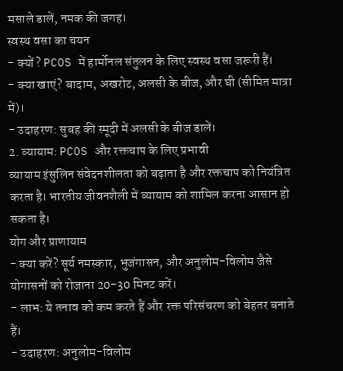मसाले डालें, नमक की जगह।
स्वस्थ वसा का चयन
- क्यों? PCOS में हार्मोनल संतुलन के लिए स्वस्थ वसा जरूरी हैं।
- क्या खाएं? बादाम, अखरोट, अलसी के बीज, और घी (सीमित मात्रा में)।
- उदाहरण: सुबह की स्मूदी में अलसी के बीज डालें।
2. व्यायाम: PCOS और रक्तचाप के लिए प्रभावी
व्यायाम इंसुलिन संवेदनशीलता को बढ़ाता है और रक्तचाप को नियंत्रित करता है। भारतीय जीवनशैली में व्यायाम को शामिल करना आसान हो सकता है।
योग और प्राणायाम
- क्या करें? सूर्य नमस्कार, भुजंगासन, और अनुलोम-विलोम जैसे योगासनों को रोजाना 20-30 मिनट करें।
- लाभ: ये तनाव को कम करते हैं और रक्त परिसंचरण को बेहतर बनाते हैं।
- उदाहरण: अनुलोम-विलोम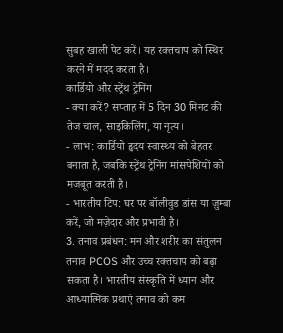सुबह खाली पेट करें। यह रक्तचाप को स्थिर करने में मदद करता है।
कार्डियो और स्ट्रेंथ ट्रेनिंग
- क्या करें? सप्ताह में 5 दिन 30 मिनट की तेज चाल, साइकिलिंग, या नृत्य।
- लाभ: कार्डियो हृदय स्वास्थ्य को बेहतर बनाता है, जबकि स्ट्रेंथ ट्रेनिंग मांसपेशियों को मजबूत करती है।
- भारतीय टिप: घर पर बॉलीवुड डांस या ज़ुम्बा करें, जो मज़ेदार और प्रभावी है।
3. तनाव प्रबंधन: मन और शरीर का संतुलन
तनाव PCOS और उच्च रक्तचाप को बढ़ा सकता है। भारतीय संस्कृति में ध्यान और आध्यात्मिक प्रथाएं तनाव को कम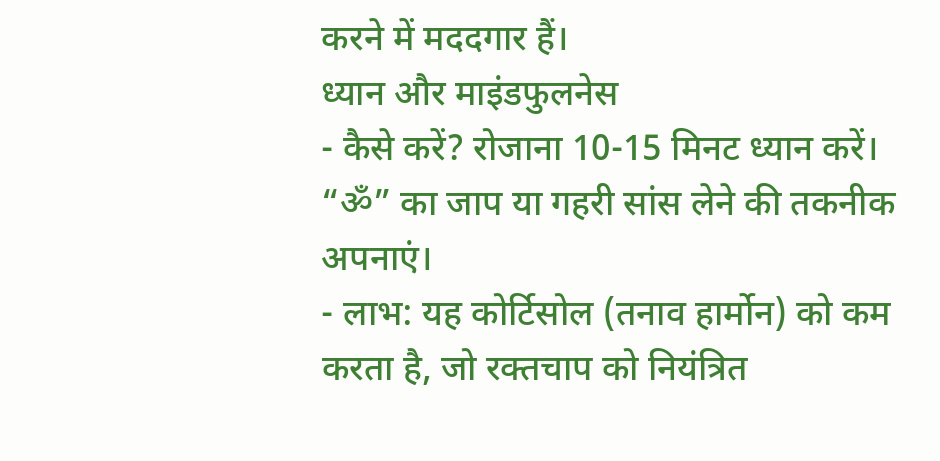करने में मददगार हैं।
ध्यान और माइंडफुलनेस
- कैसे करें? रोजाना 10-15 मिनट ध्यान करें। “ॐ” का जाप या गहरी सांस लेने की तकनीक अपनाएं।
- लाभ: यह कोर्टिसोल (तनाव हार्मोन) को कम करता है, जो रक्तचाप को नियंत्रित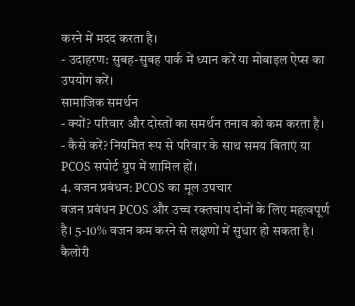करने में मदद करता है।
- उदाहरण: सुबह-सुबह पार्क में ध्यान करें या मोबाइल ऐप्स का उपयोग करें।
सामाजिक समर्थन
- क्यों? परिवार और दोस्तों का समर्थन तनाव को कम करता है।
- कैसे करें? नियमित रूप से परिवार के साथ समय बिताएं या PCOS सपोर्ट ग्रुप में शामिल हों।
4. वजन प्रबंधन: PCOS का मूल उपचार
वजन प्रबंधन PCOS और उच्च रक्तचाप दोनों के लिए महत्वपूर्ण है। 5-10% वजन कम करने से लक्षणों में सुधार हो सकता है।
कैलोरी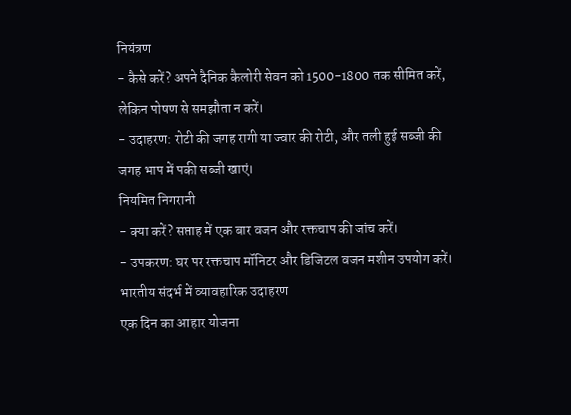नियंत्रण
- कैसे करें? अपने दैनिक कैलोरी सेवन को 1500-1800 तक सीमित करें, लेकिन पोषण से समझौता न करें।
- उदाहरण: रोटी की जगह रागी या ज्वार की रोटी, और तली हुई सब्जी की जगह भाप में पकी सब्जी खाएं।
नियमित निगरानी
- क्या करें? सप्ताह में एक बार वजन और रक्तचाप की जांच करें।
- उपकरण: घर पर रक्तचाप मॉनिटर और डिजिटल वजन मशीन उपयोग करें।
भारतीय संदर्भ में व्यावहारिक उदाहरण
एक दिन का आहार योजना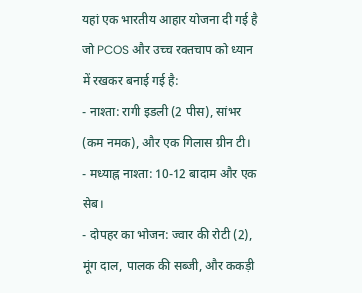यहां एक भारतीय आहार योजना दी गई है जो PCOS और उच्च रक्तचाप को ध्यान में रखकर बनाई गई है:
- नाश्ता: रागी इडली (2 पीस), सांभर (कम नमक), और एक गिलास ग्रीन टी।
- मध्याह्न नाश्ता: 10-12 बादाम और एक सेब।
- दोपहर का भोजन: ज्वार की रोटी (2), मूंग दाल, पालक की सब्जी, और ककड़ी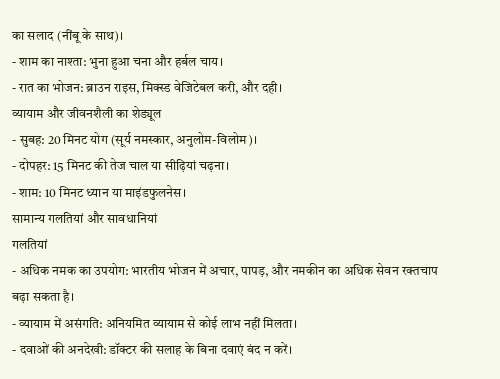का सलाद (नींबू के साथ)।
- शाम का नाश्ता: भुना हुआ चना और हर्बल चाय।
- रात का भोजन: ब्राउन राइस, मिक्स्ड वेजिटेबल करी, और दही।
व्यायाम और जीवनशैली का शेड्यूल
- सुबह: 20 मिनट योग (सूर्य नमस्कार, अनुलोम-विलोम)।
- दोपहर: 15 मिनट की तेज चाल या सीढ़ियां चढ़ना।
- शाम: 10 मिनट ध्यान या माइंडफुलनेस।
सामान्य गलतियां और सावधानियां
गलतियां
- अधिक नमक का उपयोग: भारतीय भोजन में अचार, पापड़, और नमकीन का अधिक सेवन रक्तचाप बढ़ा सकता है।
- व्यायाम में असंगति: अनियमित व्यायाम से कोई लाभ नहीं मिलता।
- दवाओं की अनदेखी: डॉक्टर की सलाह के बिना दवाएं बंद न करें।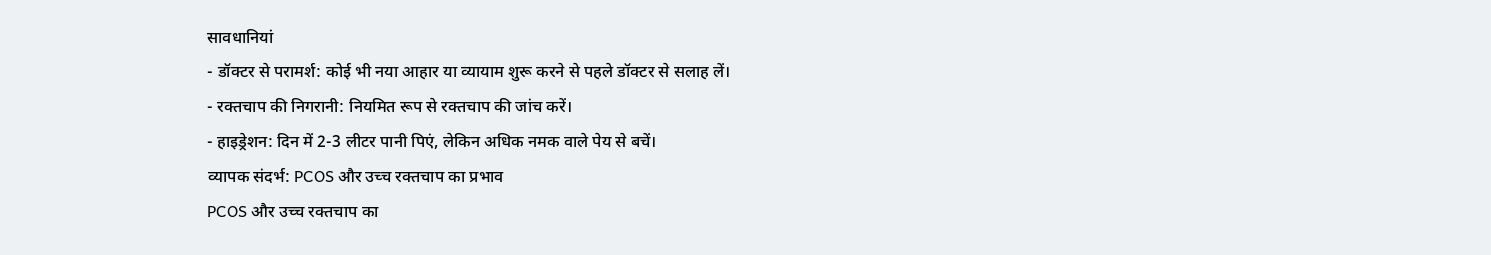सावधानियां
- डॉक्टर से परामर्श: कोई भी नया आहार या व्यायाम शुरू करने से पहले डॉक्टर से सलाह लें।
- रक्तचाप की निगरानी: नियमित रूप से रक्तचाप की जांच करें।
- हाइड्रेशन: दिन में 2-3 लीटर पानी पिएं, लेकिन अधिक नमक वाले पेय से बचें।
व्यापक संदर्भ: PCOS और उच्च रक्तचाप का प्रभाव
PCOS और उच्च रक्तचाप का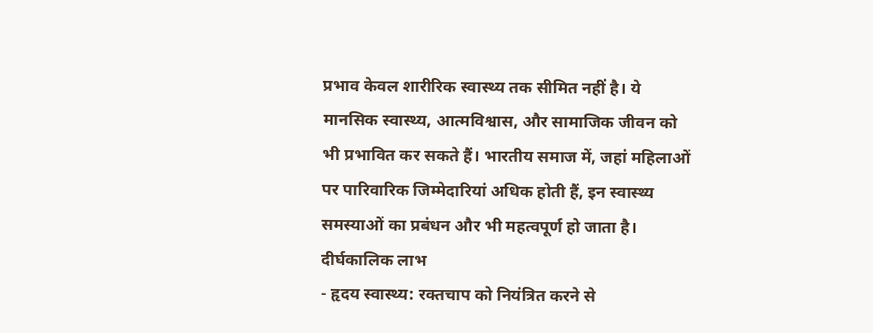प्रभाव केवल शारीरिक स्वास्थ्य तक सीमित नहीं है। ये मानसिक स्वास्थ्य, आत्मविश्वास, और सामाजिक जीवन को भी प्रभावित कर सकते हैं। भारतीय समाज में, जहां महिलाओं पर पारिवारिक जिम्मेदारियां अधिक होती हैं, इन स्वास्थ्य समस्याओं का प्रबंधन और भी महत्वपूर्ण हो जाता है।
दीर्घकालिक लाभ
- हृदय स्वास्थ्य: रक्तचाप को नियंत्रित करने से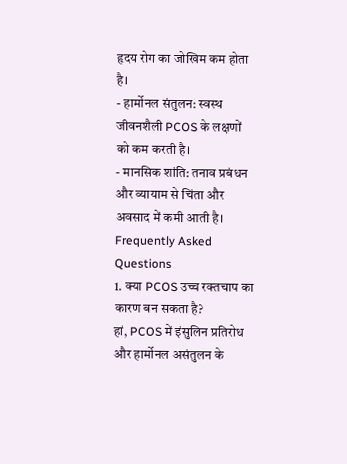हृदय रोग का जोखिम कम होता है।
- हार्मोनल संतुलन: स्वस्थ जीवनशैली PCOS के लक्षणों को कम करती है।
- मानसिक शांति: तनाव प्रबंधन और व्यायाम से चिंता और अवसाद में कमी आती है।
Frequently Asked Questions
1. क्या PCOS उच्च रक्तचाप का कारण बन सकता है?
हां, PCOS में इंसुलिन प्रतिरोध और हार्मोनल असंतुलन के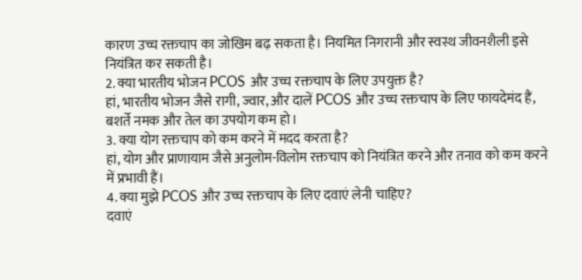कारण उच्च रक्तचाप का जोखिम बढ़ सकता है। नियमित निगरानी और स्वस्थ जीवनशैली इसे नियंत्रित कर सकती है।
2. क्या भारतीय भोजन PCOS और उच्च रक्तचाप के लिए उपयुक्त है?
हां, भारतीय भोजन जैसे रागी, ज्वार, और दालें PCOS और उच्च रक्तचाप के लिए फायदेमंद हैं, बशर्ते नमक और तेल का उपयोग कम हो।
3. क्या योग रक्तचाप को कम करने में मदद करता है?
हां, योग और प्राणायाम जैसे अनुलोम-विलोम रक्तचाप को नियंत्रित करने और तनाव को कम करने में प्रभावी हैं।
4. क्या मुझे PCOS और उच्च रक्तचाप के लिए दवाएं लेनी चाहिए?
दवाएं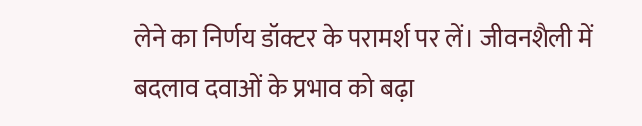लेने का निर्णय डॉक्टर के परामर्श पर लें। जीवनशैली में बदलाव दवाओं के प्रभाव को बढ़ा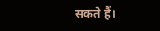सकते हैं।